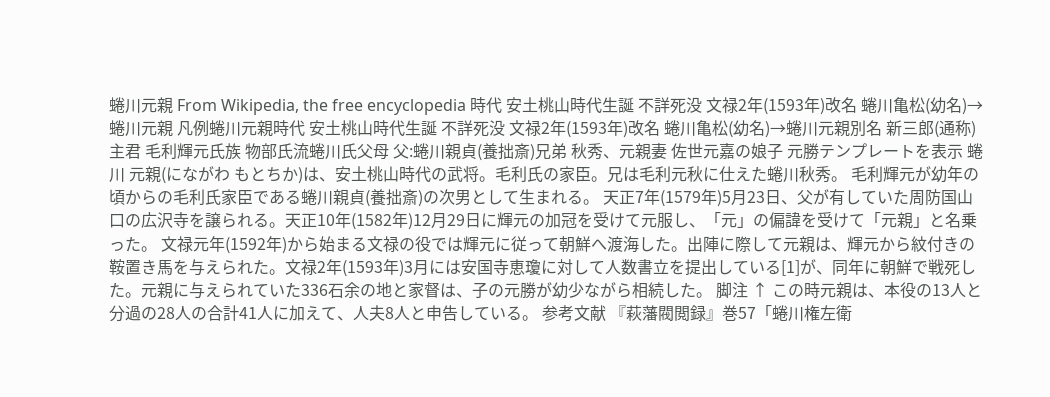蜷川元親 From Wikipedia, the free encyclopedia 時代 安土桃山時代生誕 不詳死没 文禄2年(1593年)改名 蜷川亀松(幼名)→蜷川元親 凡例蜷川元親時代 安土桃山時代生誕 不詳死没 文禄2年(1593年)改名 蜷川亀松(幼名)→蜷川元親別名 新三郎(通称)主君 毛利輝元氏族 物部氏流蜷川氏父母 父:蜷川親貞(養拙斎)兄弟 秋秀、元親妻 佐世元嘉の娘子 元勝テンプレートを表示 蜷川 元親(にながわ もとちか)は、安土桃山時代の武将。毛利氏の家臣。兄は毛利元秋に仕えた蜷川秋秀。 毛利輝元が幼年の頃からの毛利氏家臣である蜷川親貞(養拙斎)の次男として生まれる。 天正7年(1579年)5月23日、父が有していた周防国山口の広沢寺を譲られる。天正10年(1582年)12月29日に輝元の加冠を受けて元服し、「元」の偏諱を受けて「元親」と名乗った。 文禄元年(1592年)から始まる文禄の役では輝元に従って朝鮮へ渡海した。出陣に際して元親は、輝元から紋付きの鞍置き馬を与えられた。文禄2年(1593年)3月には安国寺恵瓊に対して人数書立を提出している[1]が、同年に朝鮮で戦死した。元親に与えられていた336石余の地と家督は、子の元勝が幼少ながら相続した。 脚注 ↑ この時元親は、本役の13人と分過の28人の合計41人に加えて、人夫8人と申告している。 参考文献 『萩藩閥閲録』巻57「蜷川権左衛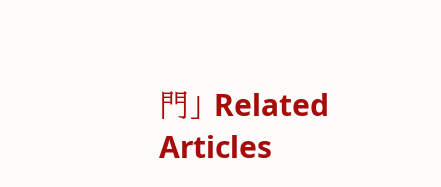門」 Related Articles